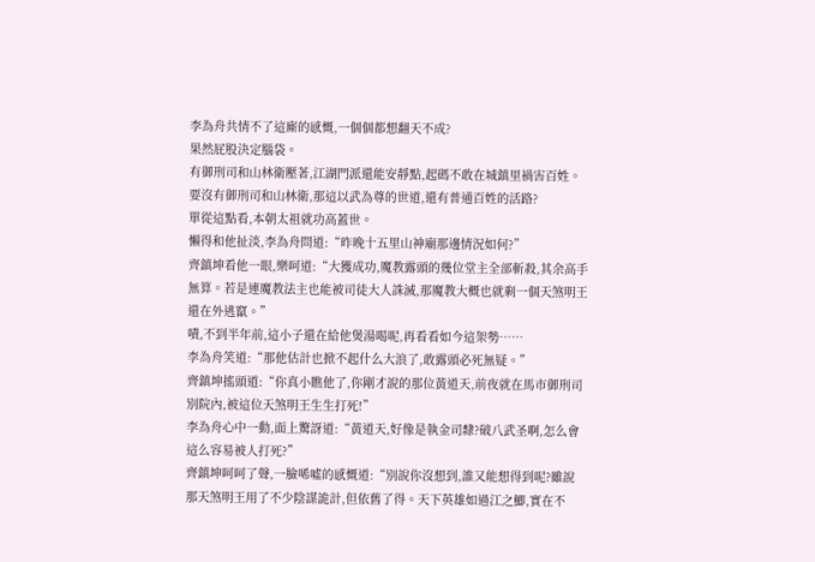李為舟共情不了這廝的感慨,一個個都想翻天不成?
果然屁股決定腦袋。
有御刑司和山林衛壓著,江湖門派還能安靜點,起碼不敢在城鎮里禍害百姓。
要沒有御刑司和山林衛,那這以武為尊的世道,還有普通百姓的活路?
單從這點看,本朝太祖就功高蓋世。
懶得和他扯淡,李為舟問道:“昨晚十五里山神廟那邊情況如何?”
齊鎮坤看他一眼,樂呵道:“大獲成功,魔教露頭的幾位堂主全部斬殺,其余高手無算。若是連魔教法主也能被司徒大人誅滅,那魔教大概也就剩一個天煞明王還在外逃竄。”
嘖,不到半年前,這小子還在給他煲湯喝呢,再看看如今這架勢……
李為舟笑道:“那他估計也掀不起什么大浪了,敢露頭必死無疑。”
齊鎮坤搖頭道:“你真小瞧他了,你剛才說的那位黃道天,前夜就在馬市御刑司別院內,被這位天煞明王生生打死!”
李為舟心中一動,面上驚訝道:“黃道天,好像是執金司隸?破八武圣啊,怎么會這么容易被人打死?”
齊鎮坤呵呵了聲,一臉唏噓的感慨道:“別說你沒想到,誰又能想得到呢?雖說那天煞明王用了不少陰謀詭計,但依舊了得。天下英雄如過江之鯽,實在不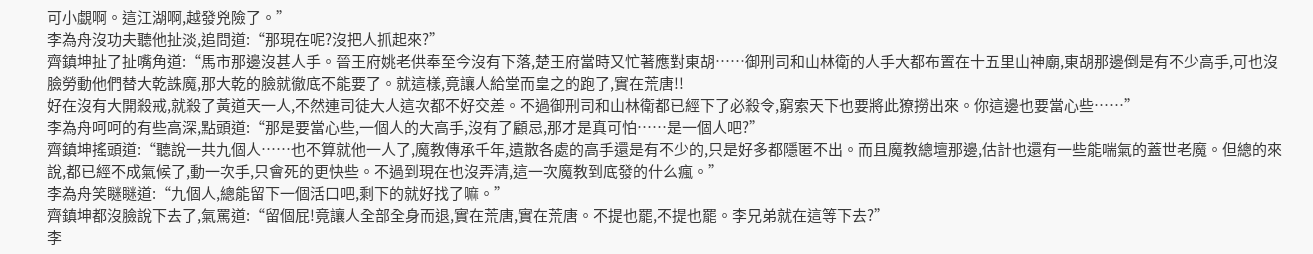可小覷啊。這江湖啊,越發兇險了。”
李為舟沒功夫聽他扯淡,追問道:“那現在呢?沒把人抓起來?”
齊鎮坤扯了扯嘴角道:“馬市那邊沒甚人手。晉王府姚老供奉至今沒有下落,楚王府當時又忙著應對東胡……御刑司和山林衛的人手大都布置在十五里山神廟,東胡那邊倒是有不少高手,可也沒臉勞動他們替大乾誅魔,那大乾的臉就徹底不能要了。就這樣,竟讓人給堂而皇之的跑了,實在荒唐!!
好在沒有大開殺戒,就殺了黃道天一人,不然連司徒大人這次都不好交差。不過御刑司和山林衛都已經下了必殺令,窮索天下也要將此獠撈出來。你這邊也要當心些……”
李為舟呵呵的有些高深,點頭道:“那是要當心些,一個人的大高手,沒有了顧忌,那才是真可怕……是一個人吧?”
齊鎮坤搖頭道:“聽說一共九個人……也不算就他一人了,魔教傳承千年,遺散各處的高手還是有不少的,只是好多都隱匿不出。而且魔教總壇那邊,估計也還有一些能喘氣的蓋世老魔。但總的來說,都已經不成氣候了,動一次手,只會死的更快些。不過到現在也沒弄清,這一次魔教到底發的什么瘋。”
李為舟笑瞇瞇道:“九個人,總能留下一個活口吧,剩下的就好找了嘛。”
齊鎮坤都沒臉說下去了,氣罵道:“留個屁!竟讓人全部全身而退,實在荒唐,實在荒唐。不提也罷,不提也罷。李兄弟就在這等下去?”
李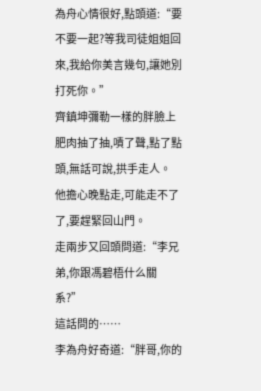為舟心情很好,點頭道:“要不要一起?等我司徒姐姐回來,我給你美言幾句,讓她別打死你。”
齊鎮坤彌勒一樣的胖臉上肥肉抽了抽,嘖了聲,點了點頭,無話可說,拱手走人。
他擔心晚點走,可能走不了了,要趕緊回山門。
走兩步又回頭問道:“李兄弟,你跟馮碧梧什么關系?”
這話問的……
李為舟好奇道:“胖哥,你的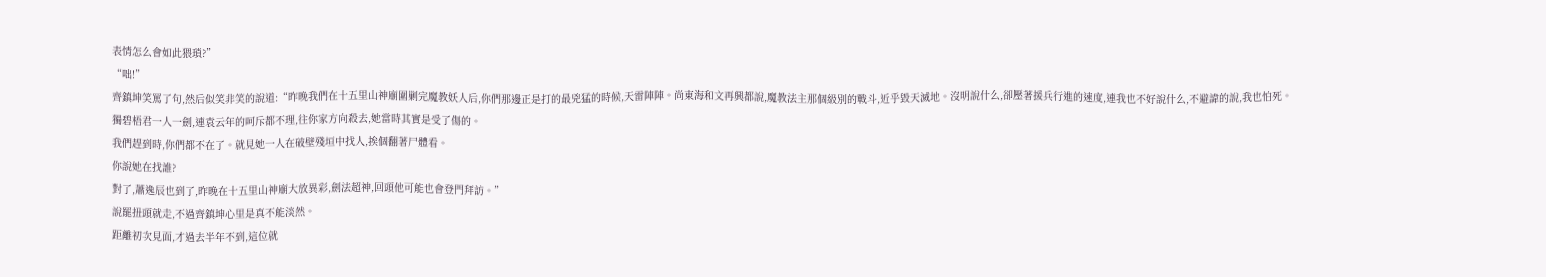表情怎么會如此猥瑣?”
“咄!”
齊鎮坤笑罵了句,然后似笑非笑的說道:“昨晚我們在十五里山神廟圍剿完魔教妖人后,你們那邊正是打的最兇猛的時候,天雷陣陣。尚東海和文再興都說,魔教法主那個級別的戰斗,近乎毀天滅地。沒明說什么,卻壓著援兵行進的速度,連我也不好說什么,不避諱的說,我也怕死。
獨碧梧君一人一劍,連袁云年的呵斥都不理,往你家方向殺去,她當時其實是受了傷的。
我們趕到時,你們都不在了。就見她一人在破壁殘垣中找人,挨個翻著尸體看。
你說她在找誰?
對了,蕭逸辰也到了,昨晚在十五里山神廟大放異彩,劍法超神,回頭他可能也會登門拜訪。”
說罷扭頭就走,不過齊鎮坤心里是真不能淡然。
距離初次見面,才過去半年不到,這位就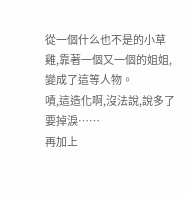從一個什么也不是的小草雞,靠著一個又一個的姐姐,變成了這等人物。
嘖,這造化啊,沒法說,說多了要掉淚……
再加上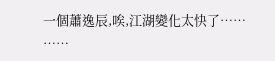一個蕭逸辰,唉,江湖變化太快了……
……